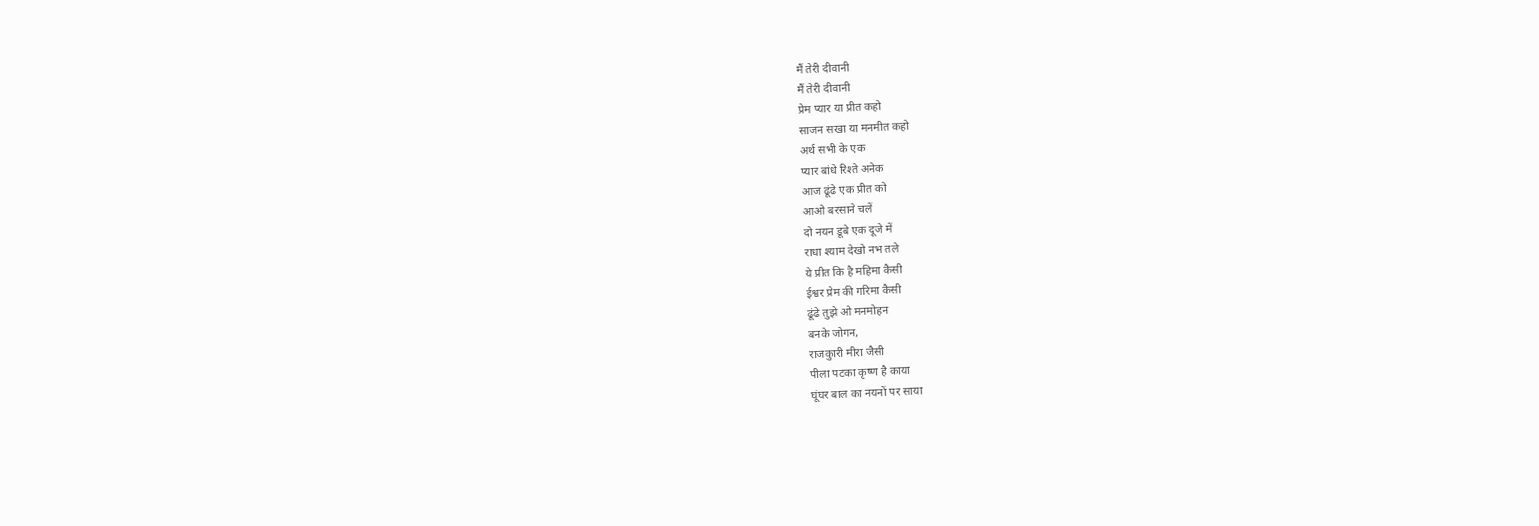मैं तेरी दीवानी
मैं तेरी दीवानी
प्रेम प्यार या प्रीत कहो
साजन सखा या मनमीत कहो
अर्थ सभी के एक
प्यार बांधे रिश्ते अनेक
आज ढूंढे एक प्रीत को
आओ बरसाने चलें
दो नयन डूबे एक दूजे में
राधा श्याम देखो नभ तले
ये प्रीत कि है महिमा कैसी
ईश्वर प्रेम की गरिमा कैसी
ढूंढे तुझे ओ मनमोहन
बनके जोगन,
राजकुारी मीरा जैसी
पीला पटका कृष्ण है काया
घूंघर बाल का नयनों पर साया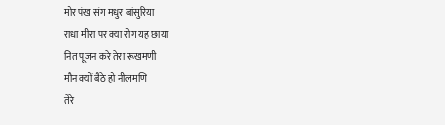मोर पंख संग मधुर बांसुरिया
राधा मीरा पर क्या रोग यह छाया
नित पूजन करे तेरा रूखमणी
मौन क्यों बैठे हो नीलमणि
तेरे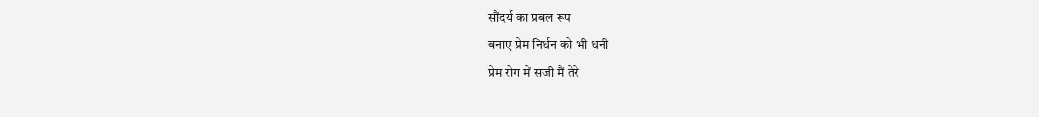सौंदर्य का प्रबल रूप
बनाए प्रेम निर्धन को भी धनी
प्रेम रोग में सजी मैं तेरे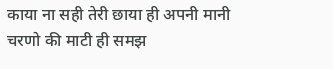काया ना सही तेरी छाया ही अपनी मानी
चरणो की माटी ही समझ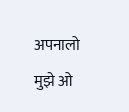अपनालो मुझे ओ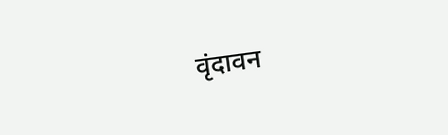वृंदावन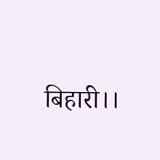बिहारी।।